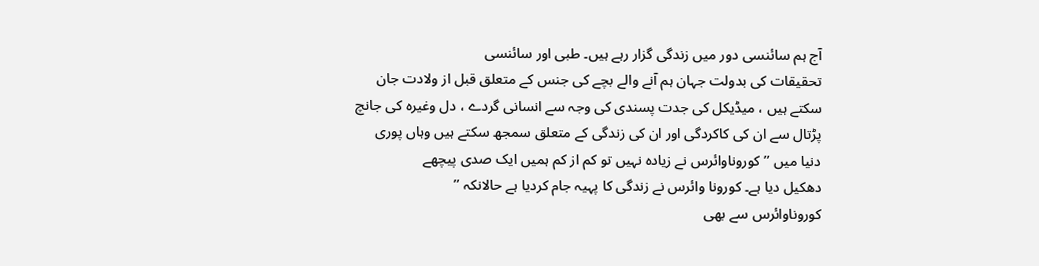آج ہم سائنسی دور میں زندگی گزار رہے ہیں۔ طبی اور سائنسی
تحقیقات کی بدولت جہان ہم آنے والے بچے کی جنس کے متعلق قبل از ولادت جان
سکتے ہیں ، میڈیکل کی جدت پسندی کی وجہ سے انسانی گردے ، دل وغیرہ کی جانچ
پڑتال سے ان کی کاکردگی اور ان کی زندگی کے متعلق سمجھ سکتے ہیں وہاں پوری
دنیا میں ’’ کوروناوائرس نے زیادہ نہیں تو کم از کم ہمیں ایک صدی پیچھے
دھکیل دیا ہے۔ کورونا وائرس نے زندگی کا پہیہ جام کردیا ہے حالانکہ ’’
کوروناوائرس سے بھی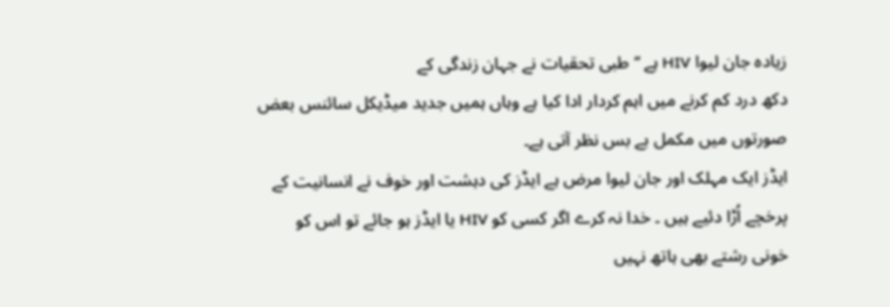زیادہ جان لیوا HIV ہے ‘‘ طبی تحقیات نے جہان زندگی کے
دکھ درد کم کرنے میں اہم کردار ادا کیا ہے وہاں ہمیں جدید میڈیکل سائنس بعض
صورتوں میں مکمل بے بس نظر آتی ہے۔
ایڈز ایک مہلک اور جان لیوا مرض ہے ایڈز کی دہشت اور خوف نے انسانیت کے
پرخچے اُڑا دئیے ہیں ۔ خدا نہ کرے اگر کسی کو HIV یا ایڈز ہو جائے تو اس کو
خونی رشتے بھی ہاتھ نہیں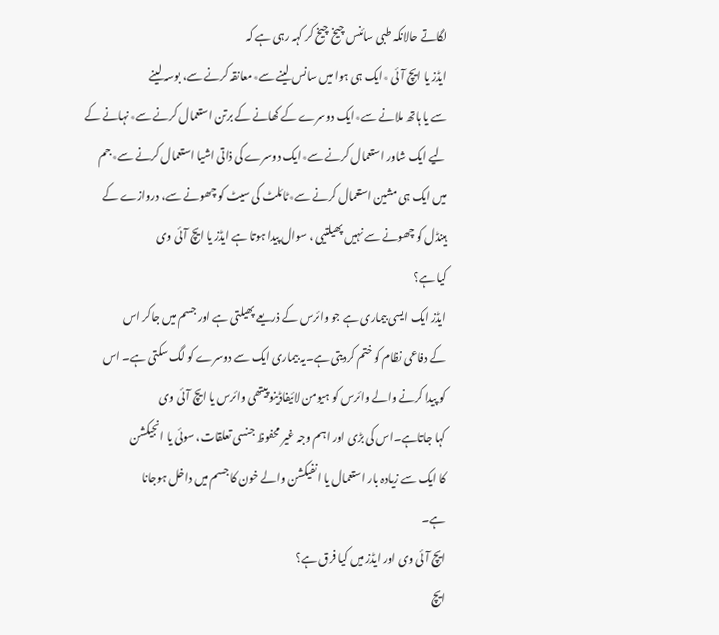لگاتے حالانکہ طبی سائنس چیخ چیخ کر کہہ رہی ہے کہ
ایڈز یا ایچ آئی ٭ایک ہی ہوا میں سانس لینے سے٭معانقہ کرنے سے، بوسہ لینے
سے یا ہاتھ ملانے سے٭ایک دوسرے کے کھانے کے برتن استعمال کرنے سے٭نہانے کے
لیے ایک شاور استعمال کرنے سے٭ایک دوسرے کی ذاتی اشیا استعمال کرنے سے٭جم
میں ایک ہی مشین استعمال کرنے سے٭ٹائلٹ کی سیٹ کو چھونے سے، دروازے کے
ہینڈل کو چھونے سے نہیں پھیلتیی ، سوال پیدا ہوتا ہے ایڈز یا ایچ آئی وی
کیا ہے؟
ایڈز ایک ایسی بیماری ہے جو وائرس کے ذریعے پھیلتی ہے اور جسم میں جاکر اس
کے دفاعی نظام کو ختم کردیتی ہے۔یہ بیماری ایک سے دوسرے کو لگ سکتی ہے۔ اس
کو پیدا کرنے والے وائرس کو ہیومن لائیفاڈینو پیتھی وائرس یا ایچ آئی وی
کہا جاتاہے۔اس کی بڑی اور اہم وجہ غیر محفوظ جنسی تعلقات، سوئی یا انجیکشن
کا ایک سے زیادہ بار استعمال یا انفیکشن والے خون کا جسم میں داخل ہوجانا
ہے۔
ایچ آئی وی اور ایڈز میں کیا فرق ہے؟
ایچ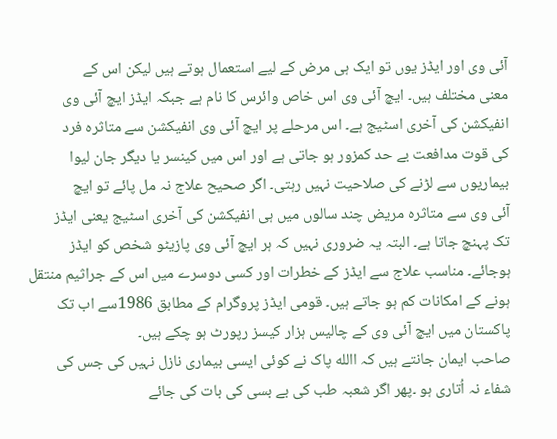آئی وی اور ایڈز یوں تو ایک ہی مرض کے لیے استعمال ہوتے ہیں لیکن اس کے
معنی مختلف ہیں۔ ایچ آئی وی اس خاص وائرس کا نام ہے جبکہ ایڈز ایچ آئی وی
انفیکشن کی آخری اسٹیج ہے۔ اس مرحلے پر ایچ آئی وی انفیکشن سے متاثرہ فرد
کی قوت مدافعت بے حد کمزور ہو جاتی ہے اور اس میں کینسر یا دیگر جان لیوا
بیماریوں سے لڑنے کی صلاحیت نہیں رہتی۔ اگر صحیح علاج نہ مل پائے تو ایچ
آئی وی سے متاثرہ مریض چند سالوں میں ہی انفیکشن کی آخری اسٹیج یعنی ایڈز
تک پہنچ جاتا ہے۔ البتہ یہ ضروری نہیں کہ ہر ایچ آئی وی پازیٹو شخص کو ایڈز
ہوجائے۔ مناسب علاج سے ایڈز کے خطرات اور کسی دوسرے میں اس کے جراثیم منتقل
ہونے کے امکانات کم ہو جاتے ہیں۔ قومی ایڈز پروگرام کے مطابق 1986سے اب تک
پاکستان میں ایچ آئی وی کے چالیس ہزار کیسز رپورٹ ہو چکے ہیں۔
صاحب ایمان جانتے ہیں کہ االله پاک نے کوئی ایسی بیماری نازل نہیں کی جس کی
شفاء نہ اُتاری ہو ۔پھر اگر شعبہ طب کی بے بسی کی بات کی جائے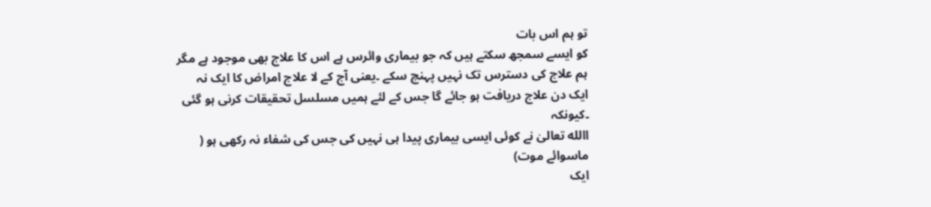تو ہم اس بات
کو ایسے سمجھ سکتے ہیں کہ جو بیماری وائرس ہے اس کا علاج بھی موجود ہے مگر
ہم علاج کی دسترس تک نہیں پہنچ سکے ۔یعنی آج کے لا علاج امراض کا ایک نہ
ایک دن علاج دریافت ہو جائے گا جس کے لئے ہمیں مسلسل تحقیقات کرنی ہو گئی ۔کیونکہ
االله تعالیٰ نے کوئی ایسی بیماری پیدا ہی نہیں کی جس کی شفاء نہ رکھی ہو (
ماسوائے موت)
ایک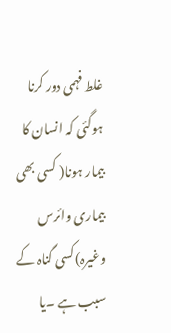غلط فہمی دور کرنا ہوگئی کہ انسان کا بیمار ہونا( کسی بھی بیماری وائرس
وغیرہ)کسی گناہ کے سبب ہے ۔یا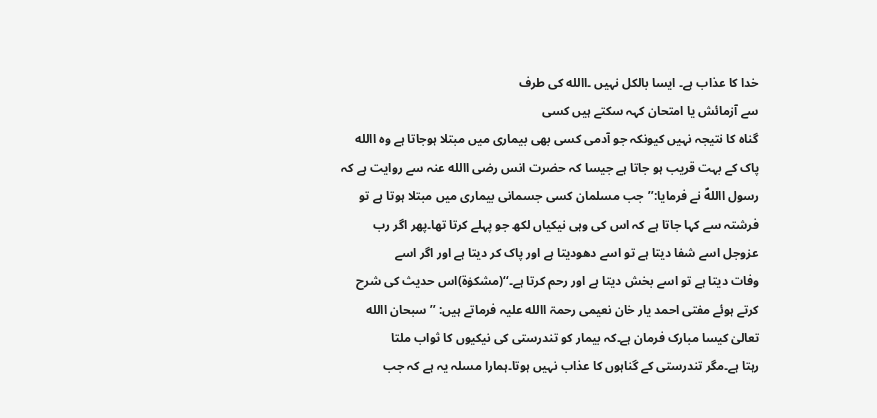خدا کا عذاب ہے۔ ایسا بالکل نہیں ۔االله کی طرف
سے آزمائش یا امتحان کہہ سکتے ہیں کسی
گناہ کا نتیجہ نہیں کیونکہ جو آدمی کسی بھی بیماری میں مبتلا ہوجاتا ہے وہ االله
پاک کے بہت قریب ہو جاتا ہے جیسا کہ حضرت انس رضی االله عنہ سے روایت ہے کہ
رسول االلهؐ نے فرمایا:’’جب مسلمان کسی جسمانی بیماری میں مبتلا ہوتا ہے تو
فرشتہ سے کہا جاتا ہے کہ اس کی وہی نیکیاں لکھ جو پہلے کرتا تھا۔پھر اگر رب
عزوجل اسے شفا دیتا ہے تو اسے دھودیتا ہے اور پاک کر دیتا ہے اور اگر اسے
وفات دیتا ہے تو اسے بخش دیتا ہے اور رحم کرتا ہے۔‘‘(مشکوٰۃ)اس حدیث کی شرح
کرتے ہوئے مفتی احمد یار خان نعیمی رحمۃ االله علیہ فرماتے ہیں: ’’سبحان االله
تعالیٰ کیسا مبارک فرمان ہے۔کہ بیمار کو تندرستی کی نیکیوں کا ثواب ملتا
رہتا ہے۔مگر تندرستی کے گناہوں کا عذاب نہیں ہوتا۔ہمارا مسلہ یہ ہے کہ جب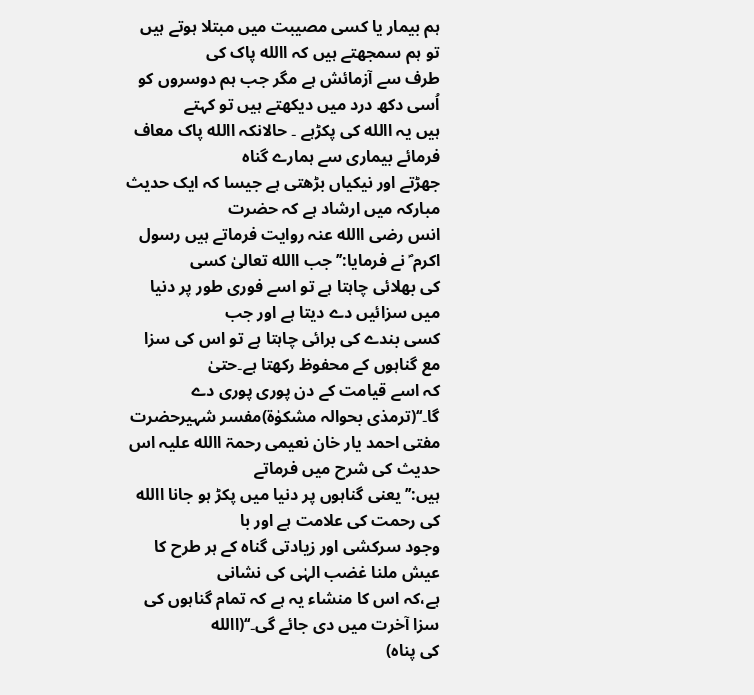ہم بیمار یا کسی مصیبت میں مبتلا ہوتے ہیں تو ہم سمجھتے ہیں کہ االله پاک کی
طرف سے آزمائش ہے مگر جب ہم دوسروں کو اُسی دکھ درد میں دیکھتے ہیں تو کہتے
ہیں یہ االله کی پکڑہے ۔ حالانکہ االله پاک معاف فرمائے بیماری سے ہمارے گناہ
جھڑتے اور نیکیاں بڑھتی ہے جیسا کہ ایک حدیث مبارکہ میں ارشاد ہے کہ حضرت
انس رضی االله عنہ روایت فرماتے ہیں رسول اکرم ؐ نے فرمایا:’’جب االله تعالیٰ کسی
کی بھلائی چاہتا ہے تو اسے فوری طور پر دنیا میں سزائیں دے دیتا ہے اور جب
کسی بندے کی برائی چاہتا ہے تو اس کی سزا مع گناہوں کے محفوظ رکھتا ہے۔حتیٰ
کہ اسے قیامت کے دن پوری پوری دے گا۔‘‘(ترمذی بحوالہ مشکوٰۃ)مفسر شہیرحضرت
مفتی احمد یار خان نعیمی رحمۃ االله علیہ اس حدیث کی شرح میں فرماتے
ہیں:’’یعنی گناہوں پر دنیا میں پکڑ ہو جانا االله کی رحمت کی علامت ہے اور با
وجود سرکشی اور زیادتی گناہ کے ہر طرح کا عیش ملنا غضب الہٰی کی نشانی
ہے،کہ اس کا منشاء یہ ہے کہ تمام گناہوں کی سزا آخرت میں دی جائے گی۔‘‘(االله
کی پناہ)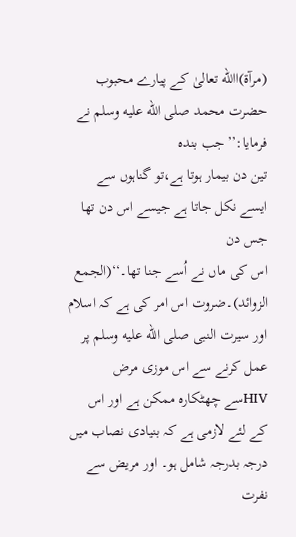(مرآۃ)االله تعالیٰ کے پیارے محبوب حضرت محمد صلى الله عليه وسلم نے فرمایا:’’جب بندہ
تین دن بیمار ہوتا ہے،تو گناہوں سے ایسے نکل جاتا ہے جیسے اس دن تھا جس دن
اس کی ماں نے اُسے جنا تھا۔‘‘(الجمع الزوائد)۔ضروت اس امر کی ہے کہ اسلام
اور سیرت النبی صلى الله عليه وسلم پر عمل کرنے سے اس موزی مرض HIVسے چھٹکارہ ممکن ہے اور اس
کے لئے لازمی ہے کہ بنیادی نصاب میں درجہ بدرجہ شامل ہو۔ اور مریض سے نفرت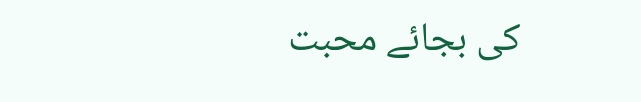کی بجائے محبت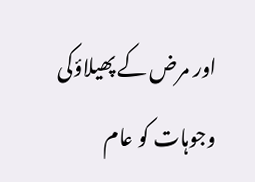اور مرض کے پھیلاؤکی وجوہات کو عام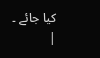کیا جائے ۔
|